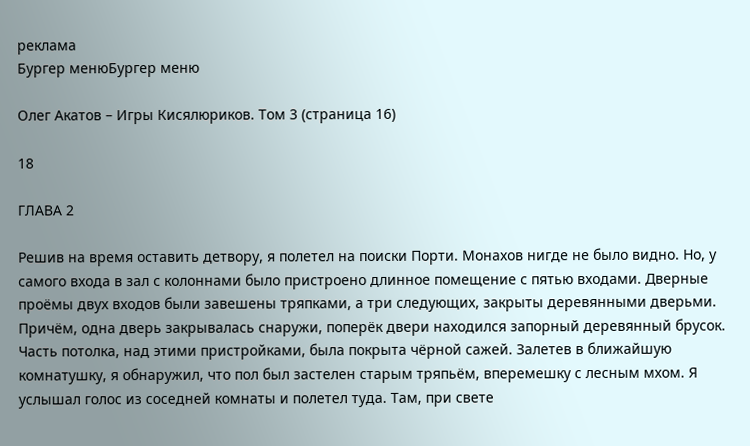реклама
Бургер менюБургер меню

Олег Акатов – Игры Кисялюриков. Том 3 (страница 16)

18

ГЛАВА 2

Решив на время оставить детвору, я полетел на поиски Порти. Монахов нигде не было видно. Но, у самого входа в зал с колоннами было пристроено длинное помещение с пятью входами. Дверные проёмы двух входов были завешены тряпками, а три следующих, закрыты деревянными дверьми. Причём, одна дверь закрывалась снаружи, поперёк двери находился запорный деревянный брусок. Часть потолка, над этими пристройками, была покрыта чёрной сажей. Залетев в ближайшую комнатушку, я обнаружил, что пол был застелен старым тряпьём, вперемешку с лесным мхом. Я услышал голос из соседней комнаты и полетел туда. Там, при свете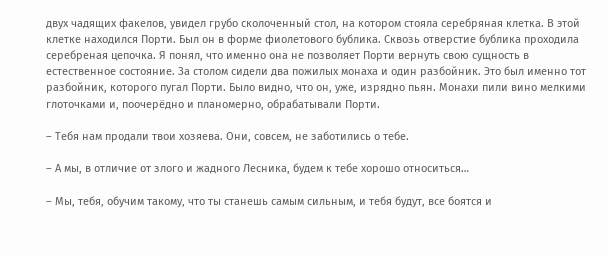двух чадящих факелов, увидел грубо сколоченный стол, на котором стояла серебряная клетка. В этой клетке находился Порти. Был он в форме фиолетового бублика. Сквозь отверстие бублика проходила серебреная цепочка. Я понял, что именно она не позволяет Порти вернуть свою сущность в естественное состояние. За столом сидели два пожилых монаха и один разбойник. Это был именно тот разбойник, которого пугал Порти. Было видно, что он, уже, изрядно пьян. Монахи пили вино мелкими глоточками и, поочерёдно и планомерно, обрабатывали Порти.

– Тебя нам продали твои хозяева. Они, совсем, не заботились о тебе.

– А мы, в отличие от злого и жадного Лесника, будем к тебе хорошо относиться…

– Мы, тебя, обучим такому, что ты станешь самым сильным, и тебя будут, все боятся и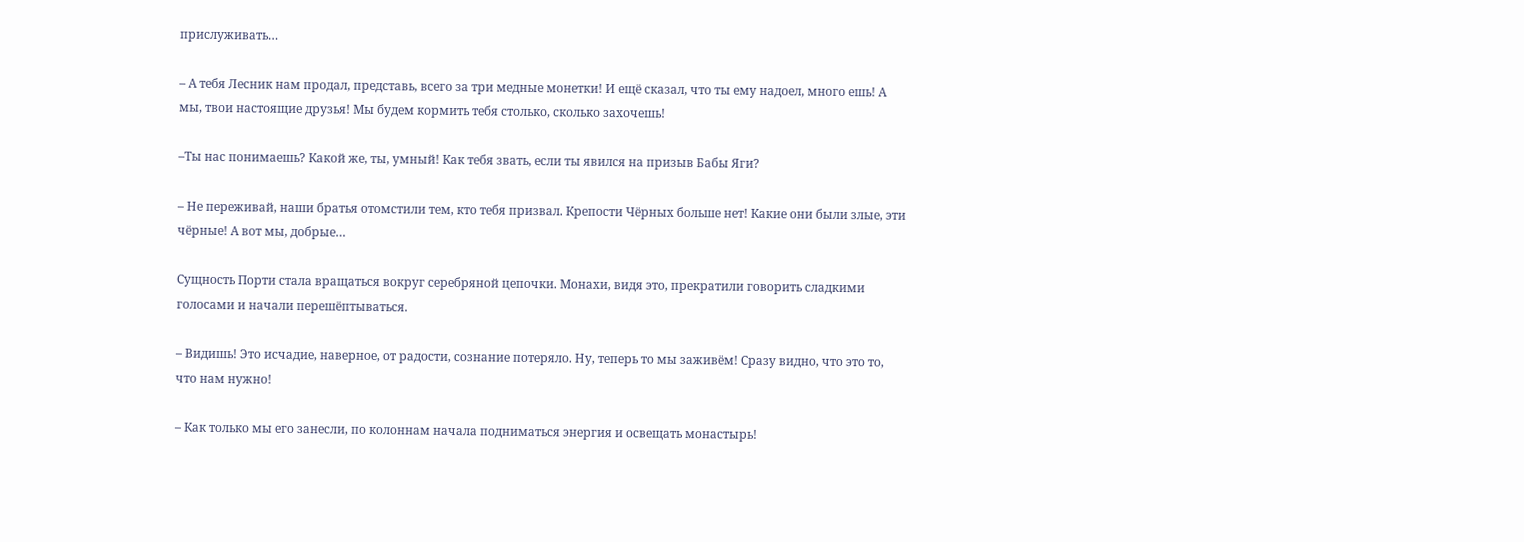прислуживать…

– А тебя Лесник нам продал, представь, всего за три медные монетки! И ещё сказал, что ты ему надоел, много ешь! А мы, твои настоящие друзья! Мы будем кормить тебя столько, сколько захочешь!

–Ты нас понимаешь? Какой же, ты, умный! Как тебя звать, если ты явился на призыв Бабы Яги?

– Не переживай, наши братья отомстили тем, кто тебя призвал. Крепости Чёрных больше нет! Какие они были злые, эти чёрные! А вот мы, добрые…

Сущность Порти стала вращаться вокруг серебряной цепочки. Монахи, видя это, прекратили говорить сладкими голосами и начали перешёптываться.

– Видишь! Это исчадие, наверное, от радости, сознание потеряло. Ну, теперь то мы заживём! Сразу видно, что это то, что нам нужно!

– Как только мы его занесли, по колоннам начала подниматься энергия и освещать монастырь!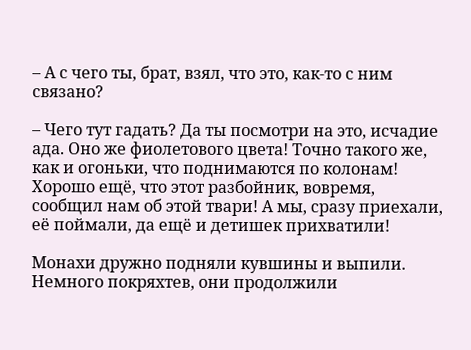– А с чего ты, брат, взял, что это, как-то с ним связано?

– Чего тут гадать? Да ты посмотри на это, исчадие ада. Оно же фиолетового цвета! Точно такого же, как и огоньки, что поднимаются по колонам! Хорошо ещё, что этот разбойник, вовремя, сообщил нам об этой твари! А мы, сразу приехали, её поймали, да ещё и детишек прихватили!

Монахи дружно подняли кувшины и выпили. Немного покряхтев, они продолжили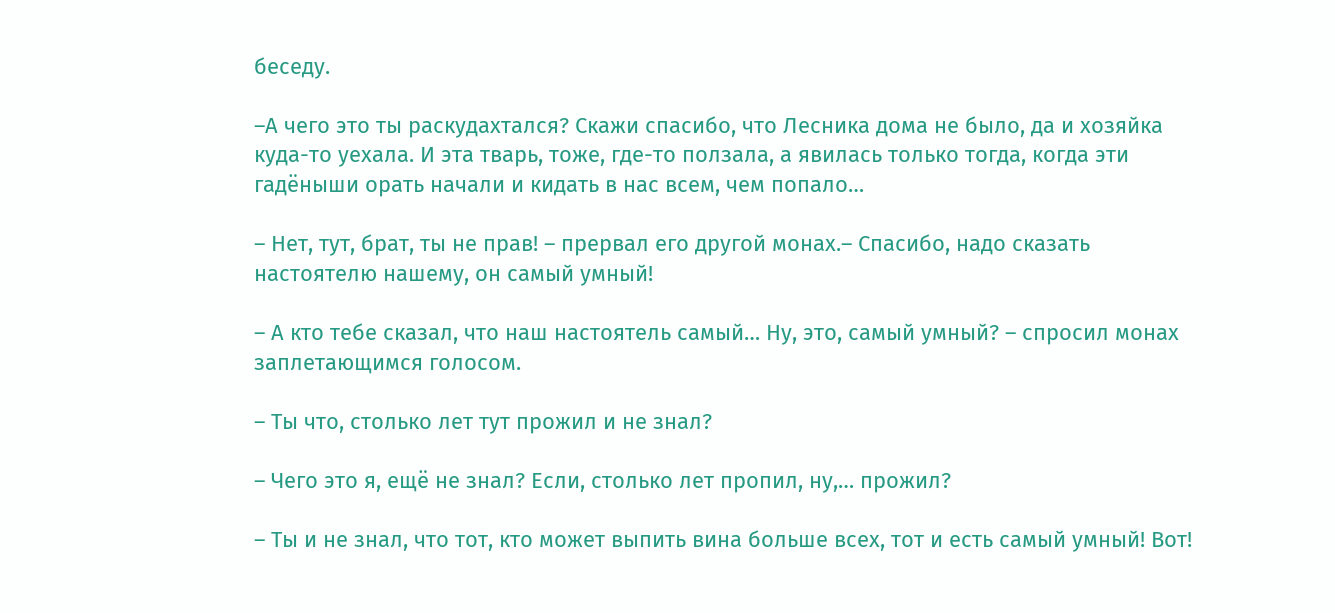беседу.

–А чего это ты раскудахтался? Скажи спасибо, что Лесника дома не было, да и хозяйка куда-то уехала. И эта тварь, тоже, где-то ползала, а явилась только тогда, когда эти гадёныши орать начали и кидать в нас всем, чем попало…

– Нет, тут, брат, ты не прав! – прервал его другой монах.– Спасибо, надо сказать настоятелю нашему, он самый умный!

– А кто тебе сказал, что наш настоятель самый… Ну, это, самый умный? – спросил монах заплетающимся голосом.

– Ты что, столько лет тут прожил и не знал?

– Чего это я, ещё не знал? Если, столько лет пропил, ну,… прожил?

– Ты и не знал, что тот, кто может выпить вина больше всех, тот и есть самый умный! Вот!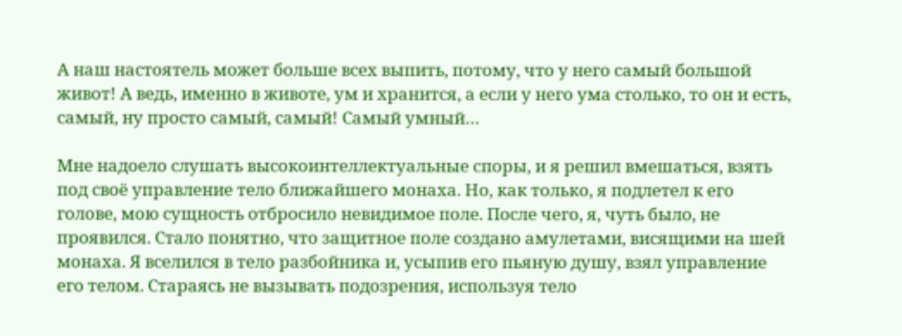А наш настоятель может больше всех выпить, потому, что у него самый большой живот! А ведь, именно в животе, ум и хранится, а если у него ума столько, то он и есть, самый, ну просто самый, самый! Самый умный…

Мне надоело слушать высокоинтеллектуальные споры, и я решил вмешаться, взять под своё управление тело ближайшего монаха. Но, как только, я подлетел к его голове, мою сущность отбросило невидимое поле. После чего, я, чуть было, не проявился. Стало понятно, что защитное поле создано амулетами, висящими на шей монаха. Я вселился в тело разбойника и, усыпив его пьяную душу, взял управление его телом. Стараясь не вызывать подозрения, используя тело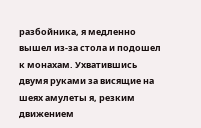разбойника, я медленно вышел из-за стола и подошел к монахам. Ухватившись двумя руками за висящие на шеях амулеты я, резким движением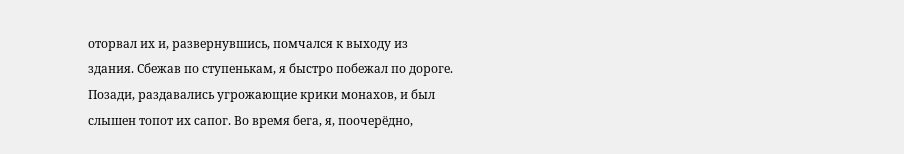оторвал их и, развернувшись, помчался к выходу из здания. Сбежав по ступенькам, я быстро побежал по дороге. Позади, раздавались угрожающие крики монахов, и был слышен топот их сапог. Во время бега, я, поочерёдно,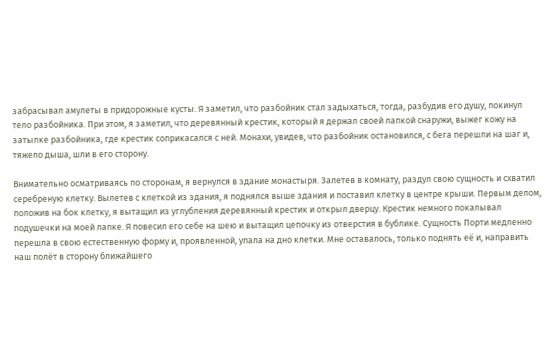забрасывал амулеты в придорожные кусты. Я заметил, что разбойник стал задыхаться, тогда, разбудив его душу, покинул тело разбойника. При этом, я заметил, что деревянный крестик, который я держал своей лапкой снаружи, выжег кожу на затылке разбойника, где крестик соприкасался с ней. Монахи, увидев, что разбойник остановился, с бега перешли на шаг и, тяжело дыша, шли в его сторону.

Внимательно осматриваясь по сторонам, я вернулся в здание монастыря. Залетев в комнату, раздул свою сущность и схватил серебреную клетку. Вылетев с клеткой из здания, я поднялся выше здания и поставил клетку в центре крыши. Первым делом, положив на бок клетку, я вытащил из углубления деревянный крестик и открыл дверцу. Крестик немного покалывал подушечки на моей лапке. Я повесил его себе на шею и вытащил цепочку из отверстия в бублике. Сущность Порти медленно перешла в свою естественную форму и, проявленной, упала на дно клетки. Мне оставалось, только поднять её и, направить наш полёт в сторону ближайшего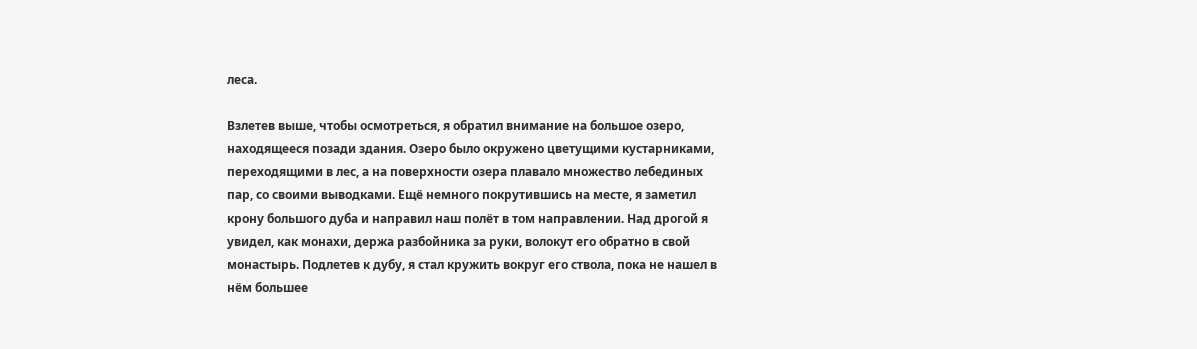леса.

Взлетев выше, чтобы осмотреться, я обратил внимание на большое озеро, находящееся позади здания. Озеро было окружено цветущими кустарниками, переходящими в лес, а на поверхности озера плавало множество лебединых пар, со своими выводками. Ещё немного покрутившись на месте, я заметил крону большого дуба и направил наш полёт в том направлении. Над дрогой я увидел, как монахи, держа разбойника за руки, волокут его обратно в свой монастырь. Подлетев к дубу, я стал кружить вокруг его ствола, пока не нашел в нём большее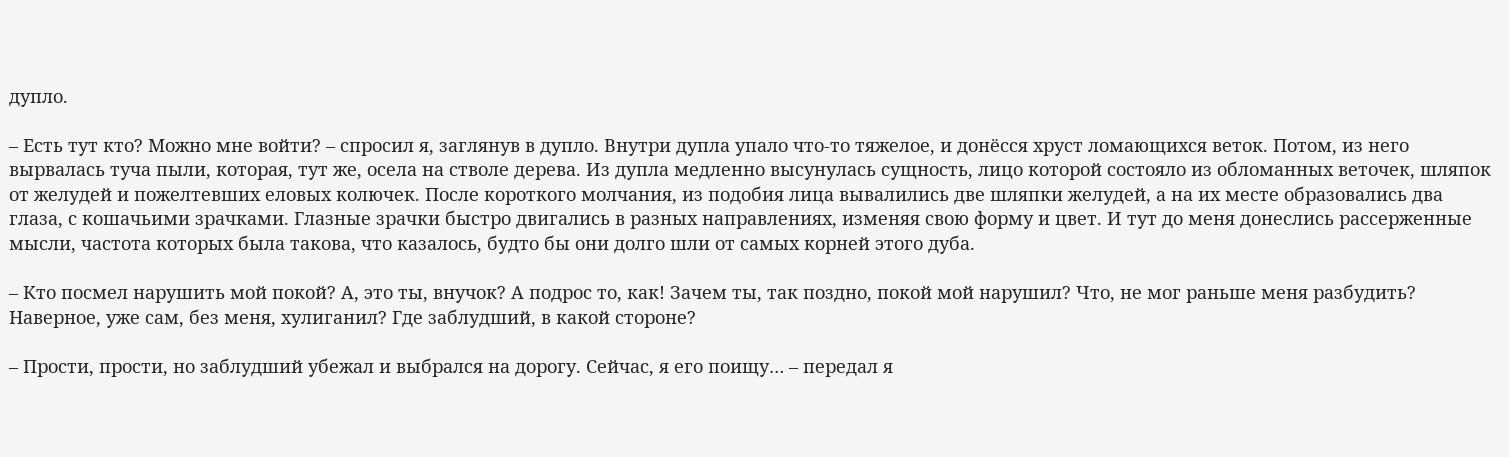дупло.

– Есть тут кто? Можно мне войти? – спросил я, заглянув в дупло. Внутри дупла упало что-то тяжелое, и донёсся хруст ломающихся веток. Потом, из него вырвалась туча пыли, которая, тут же, осела на стволе дерева. Из дупла медленно высунулась сущность, лицо которой состояло из обломанных веточек, шляпок от желудей и пожелтевших еловых колючек. После короткого молчания, из подобия лица вывалились две шляпки желудей, а на их месте образовались два глаза, с кошачьими зрачками. Глазные зрачки быстро двигались в разных направлениях, изменяя свою форму и цвет. И тут до меня донеслись рассерженные мысли, частота которых была такова, что казалось, будто бы они долго шли от самых корней этого дуба.

– Кто посмел нарушить мой покой? А, это ты, внучок? А подрос то, как! Зачем ты, так поздно, покой мой нарушил? Что, не мог раньше меня разбудить? Наверное, уже сам, без меня, хулиганил? Где заблудший, в какой стороне?

– Прости, прости, но заблудший убежал и выбрался на дорогу. Сейчас, я его поищу… – передал я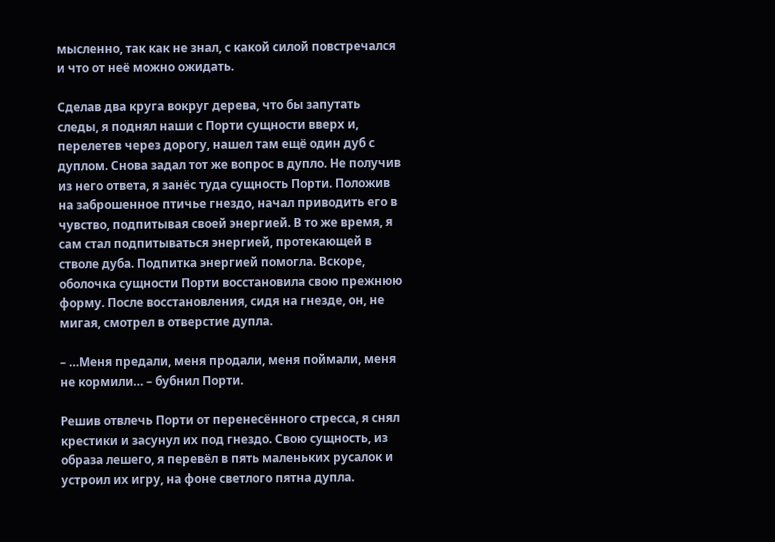мысленно, так как не знал, с какой силой повстречался и что от неё можно ожидать.

Сделав два круга вокруг дерева, что бы запутать следы, я поднял наши с Порти сущности вверх и, перелетев через дорогу, нашел там ещё один дуб с дуплом. Снова задал тот же вопрос в дупло. Не получив из него ответа, я занёс туда сущность Порти. Положив на заброшенное птичье гнездо, начал приводить его в чувство, подпитывая своей энергией. В то же время, я сам стал подпитываться энергией, протекающей в стволе дуба. Подпитка энергией помогла. Вскоре, оболочка сущности Порти восстановила свою прежнюю форму. После восстановления, сидя на гнезде, он, не мигая, смотрел в отверстие дупла.

– …Меня предали, меня продали, меня поймали, меня не кормили… – бубнил Порти.

Решив отвлечь Порти от перенесённого стресса, я снял крестики и засунул их под гнездо. Свою сущность, из образа лешего, я перевёл в пять маленьких русалок и устроил их игру, на фоне светлого пятна дупла.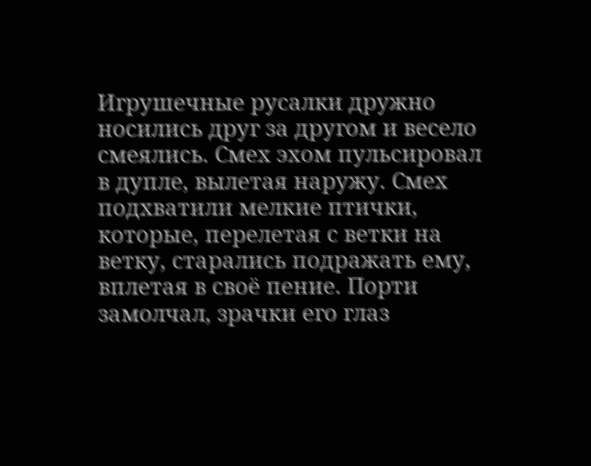Игрушечные русалки дружно носились друг за другом и весело смеялись. Смех эхом пульсировал в дупле, вылетая наружу. Смех подхватили мелкие птички, которые, перелетая с ветки на ветку, старались подражать ему, вплетая в своё пение. Порти замолчал, зрачки его глаз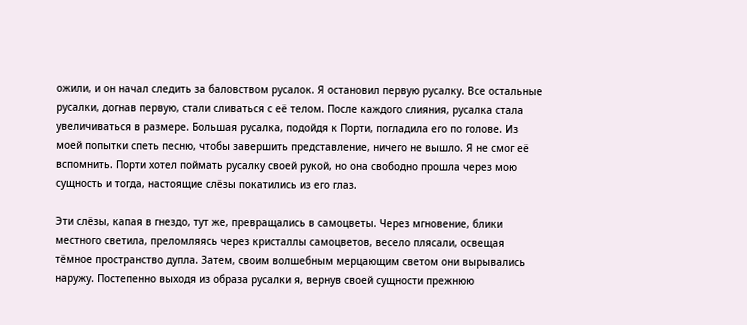ожили, и он начал следить за баловством русалок. Я остановил первую русалку. Все остальные русалки, догнав первую, стали сливаться с её телом. После каждого слияния, русалка стала увеличиваться в размере. Большая русалка, подойдя к Порти, погладила его по голове. Из моей попытки спеть песню, чтобы завершить представление, ничего не вышло. Я не смог её вспомнить. Порти хотел поймать русалку своей рукой, но она свободно прошла через мою сущность и тогда, настоящие слёзы покатились из его глаз.

Эти слёзы, капая в гнездо, тут же, превращались в самоцветы. Через мгновение, блики местного светила, преломляясь через кристаллы самоцветов, весело плясали, освещая тёмное пространство дупла. Затем, своим волшебным мерцающим светом они вырывались наружу. Постепенно выходя из образа русалки я, вернув своей сущности прежнюю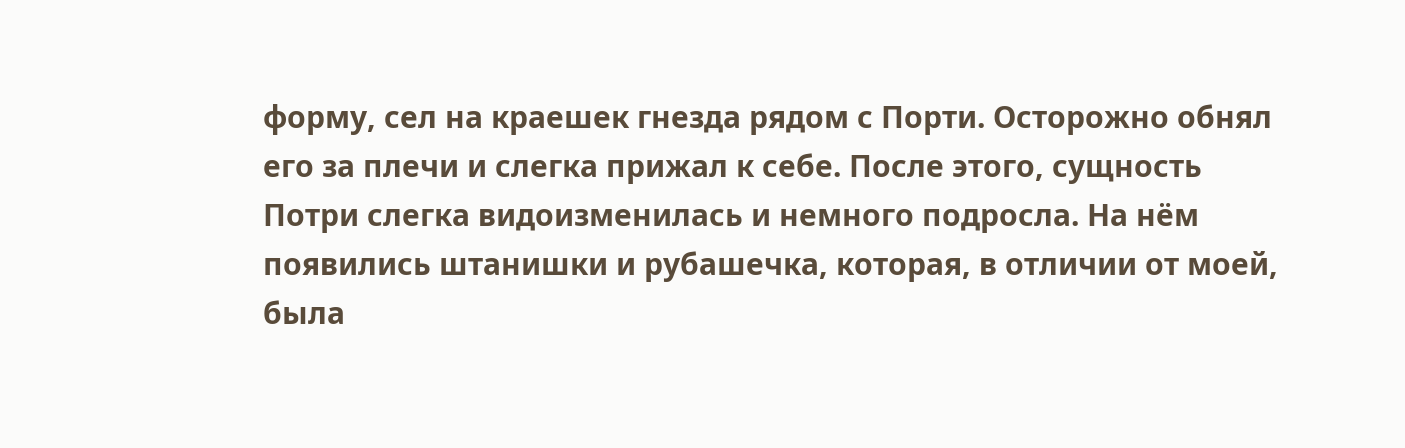форму, сел на краешек гнезда рядом с Порти. Осторожно обнял его за плечи и слегка прижал к себе. После этого, сущность Потри слегка видоизменилась и немного подросла. На нём появились штанишки и рубашечка, которая, в отличии от моей, была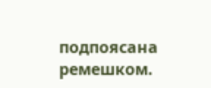подпоясана ремешком.